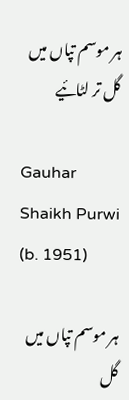ہر موسم تپاں میں گل تر لٹائیے

Gauhar Shaikh Purwi (b. 1951)

ہر موسم تپاں میں گل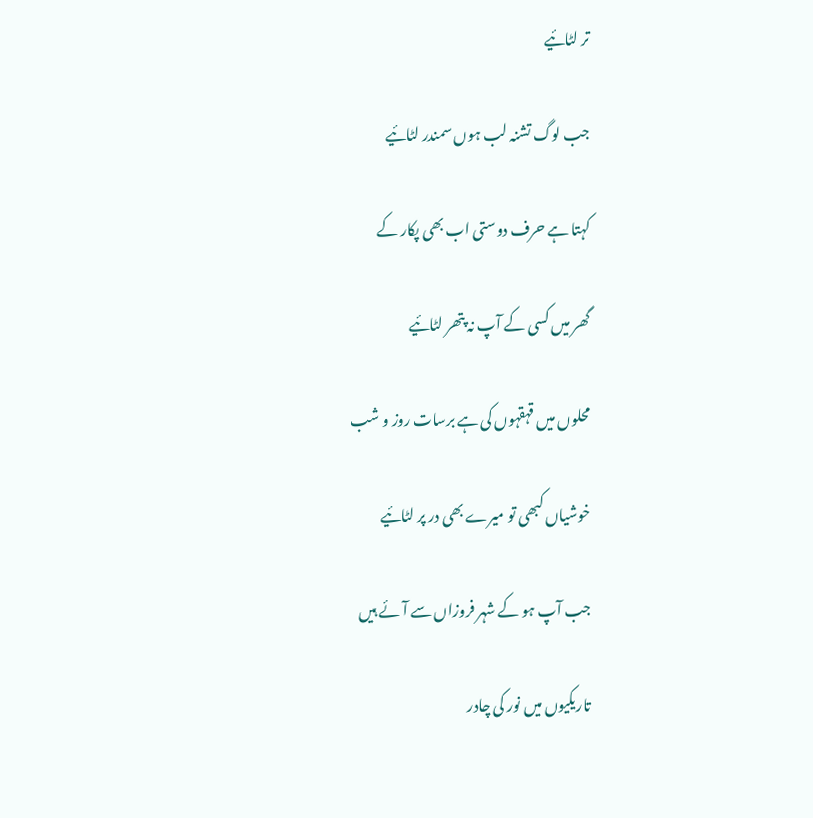تر لٹائیے

جب لوگ تشنہ لب ہوں سمندر لٹائیے

کہتا ہے حرف دوستی اب بھی پکار کے

گھر میں کسی کے آپ نہ پتھر لٹائیے

محلوں میں قہقہوں کی ہے برسات روز و شب

خوشیاں کبھی تو میرے بھی در پر لٹائیے

جب آپ ہو کے شہر فروزاں سے آئے ہیں

تاریکیوں میں نور کی چادر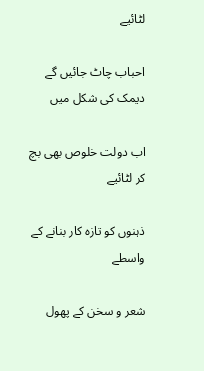لٹائیے

احباب چاٹ جائیں گے دیمک کی شکل میں

اب دولت خلوص بھی بچ کر لٹائیے

ذہنوں کو تازہ کار بنانے کے واسطے

شعر و سخن کے پھول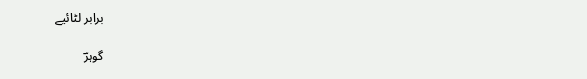برابر لٹائیے

گوہرؔ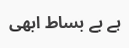ہے بے بساط ابھی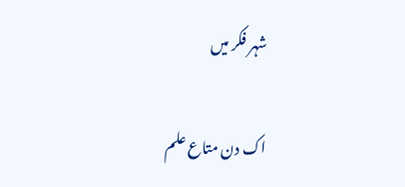شہر فکر میں

اک دن متاع علم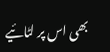بھی اس پر لٹائیے